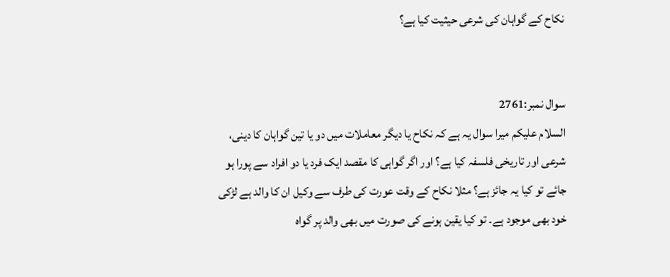نکاح کے گواہان کی شرعی حیثیت کیا ہے؟


سوال نمبر:2761
السلام علیکم میرا سوال یہ ہے کہ نکاح یا دیگر معاملات میں دو یا تین گواہان کا دینی، شرعی اور تاریخی فلسفہ کیا ہے؟ اور اگر گواہی کا مقصد ایک فرد یا دو افراد سے پورا ہو جائے تو کیا یہ جائز ہے؟ مثلا نکاح کے وقت عورت کی طرف سے وکیل ان کا والد ہے لڑکی خود بھی موجود ہے۔ تو کیا یقین ہونے کی صورت میں بھی والد پر گواہ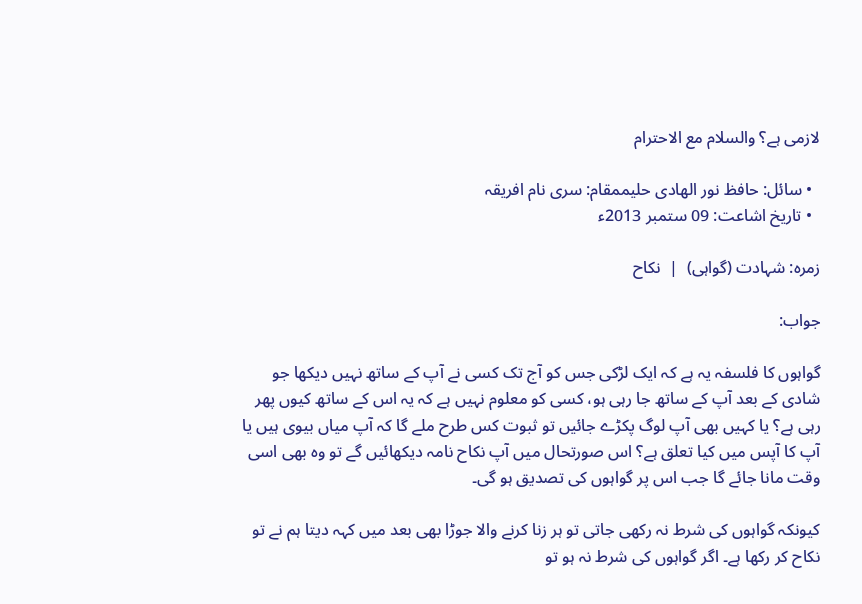لازمی ہے؟ والسلام مع الاحترام

  • سائل: حافظ نور الھادی حلیممقام: سری نام افریقہ
  • تاریخ اشاعت: 09 ستمبر 2013ء

زمرہ: شہادت (گواہی)  |  نکاح

جواب:

گواہوں کا فلسفہ یہ ہے کہ ایک لڑکی جس کو آج تک کسی نے آپ کے ساتھ نہیں دیکھا جو شادی کے بعد آپ کے ساتھ جا رہی ہو، کسی کو معلوم نہیں ہے کہ یہ اس کے ساتھ کیوں پھر رہی ہے؟ یا کہیں بھی آپ لوگ پکڑے جائیں تو ثبوت کس طرح ملے گا کہ آپ میاں بیوی ہیں یا آپ کا آپس میں کیا تعلق ہے؟ اس صورتحال میں آپ نکاح نامہ دیکھائیں گے تو وہ بھی اسی وقت مانا جائے گا جب اس پر گواہوں کی تصدیق ہو گی۔

کیونکہ گواہوں کی شرط نہ رکھی جاتی تو ہر زنا کرنے والا جوڑا بھی بعد میں کہہ دیتا ہم نے تو نکاح کر رکھا ہے۔ اگر گواہوں کی شرط نہ ہو تو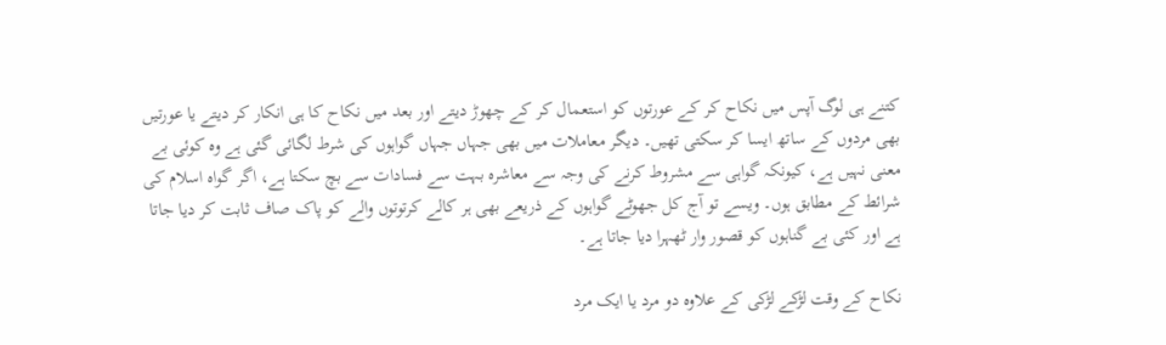کتنے ہی لوگ آپس میں نکاح کر کے عورتوں کو استعمال کر کے چھوڑ دیتے اور بعد میں نکاح کا ہی انکار کر دیتے یا عورتیں بھی مردوں کے ساتھ ایسا کر سکتی تھیں۔ دیگر معاملات میں بھی جہاں جہاں گواہوں کی شرط لگائی گئی ہے وہ کوئی بے معنی نہیں ہے، کیونکہ گواہی سے مشروط کرنے کی وجہ سے معاشرہ بہت سے فسادات سے بچ سکتا ہے، اگر گواہ اسلام کی شرائط کے مطابق ہوں۔ ویسے تو آج کل جھوٹے گواہوں کے ذریعے بھی ہر کالے کرتوتوں والے کو پاک صاف ثابت کر دیا جاتا ہے اور کئی بے گناہوں کو قصور وار ٹھہرا دیا جاتا ہے۔

نکاح کے وقت لڑکے لڑکی کے علاوہ دو مرد یا ایک مرد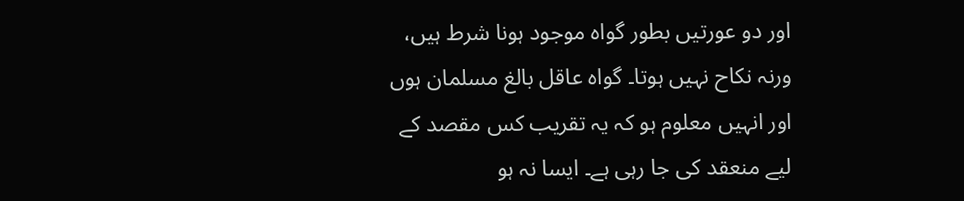اور دو عورتیں بطور گواہ موجود ہونا شرط ہیں، ورنہ نکاح نہیں ہوتا۔ گواہ عاقل بالغ مسلمان ہوں اور انہیں معلوم ہو کہ یہ تقریب کس مقصد کے لیے منعقد کی جا رہی ہے۔ ایسا نہ ہو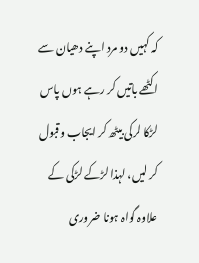کہ کہیں دو مرد اپنے دھیان سے اکٹھے باتیں کر رہے ہوں پاس لڑکا لرکی بیٹھ کر ایجاب وقبول کر لیں، لہذا لڑکے لڑکی کے علاوہ گواہ ہونا ضروری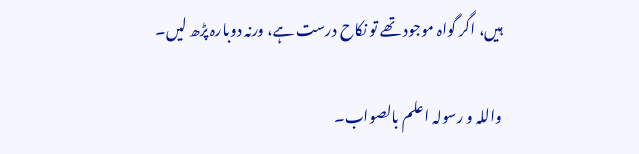ہیں، اگر گواہ موجود تھے تو نکاح درست ہے، ورنہ دوبارہ پڑھ لیں۔

واللہ و رسولہ اعلم بالصواب۔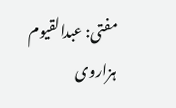مفتی: عبدالقیوم ہزاروی